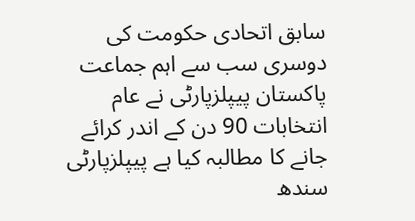سابق اتحادی حکومت کی دوسری سب سے اہم جماعت پاکستان پیپلزپارٹی نے عام انتخابات 90 دن کے اندر کرائے جانے کا مطالبہ کیا ہے پیپلزپارٹی سندھ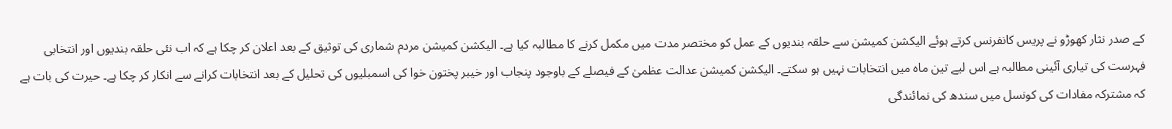کے صدر نثار کھوڑو نے پریس کانفرنس کرتے ہوئے الیکشن کمیشن سے حلقہ بندیوں کے عمل کو مختصر مدت میں مکمل کرنے کا مطالبہ کیا ہے۔ الیکشن کمیشن مردم شماری کی توثیق کے بعد اعلان کر چکا ہے کہ اب نئی حلقہ بندیوں اور انتخابی فہرست کی تیاری آئینی مطالبہ ہے اس لیے تین ماہ میں انتخابات نہیں ہو سکتے۔ الیکشن کمیشن عدالت عظمیٰ کے فیصلے کے باوجود پنجاب اور خیبر پختون خوا کی اسمبلیوں کی تحلیل کے بعد انتخابات کرانے سے انکار کر چکا ہے۔ حیرت کی بات ہے کہ مشترکہ مفادات کی کونسل میں سندھ کی نمائندگی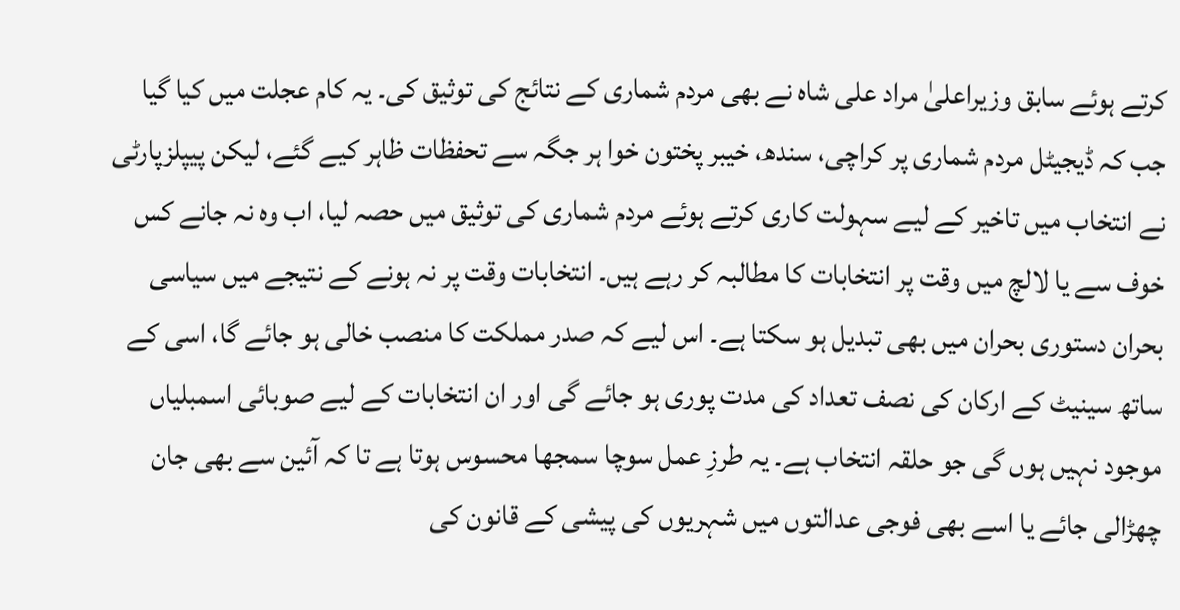کرتے ہوئے سابق وزیراعلیٰ مراد علی شاہ نے بھی مردم شماری کے نتائج کی توثیق کی۔ یہ کام عجلت میں کیا گیا جب کہ ڈیجیٹل مردم شماری پر کراچی، سندھ، خیبر پختون خوا ہر جگہ سے تحفظات ظاہر کیے گئے، لیکن پیپلزپارٹی نے انتخاب میں تاخیر کے لیے سہولت کاری کرتے ہوئے مردم شماری کی توثیق میں حصہ لیا، اب وہ نہ جانے کس خوف سے یا لالچ میں وقت پر انتخابات کا مطالبہ کر رہے ہیں۔ انتخابات وقت پر نہ ہونے کے نتیجے میں سیاسی بحران دستوری بحران میں بھی تبدیل ہو سکتا ہے۔ اس لیے کہ صدر مملکت کا منصب خالی ہو جائے گا، اسی کے ساتھ سینیٹ کے ارکان کی نصف تعداد کی مدت پوری ہو جائے گی اور ان انتخابات کے لیے صوبائی اسمبلیاں موجود نہیں ہوں گی جو حلقہ انتخاب ہے۔ یہ طرزِ عمل سوچا سمجھا محسوس ہوتا ہے تا کہ آئین سے بھی جان چھڑالی جائے یا اسے بھی فوجی عدالتوں میں شہریوں کی پیشی کے قانون کی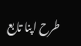طرح اپنا تابع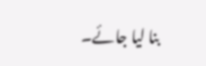بنا لیا جائے۔